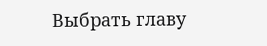Выбрать главу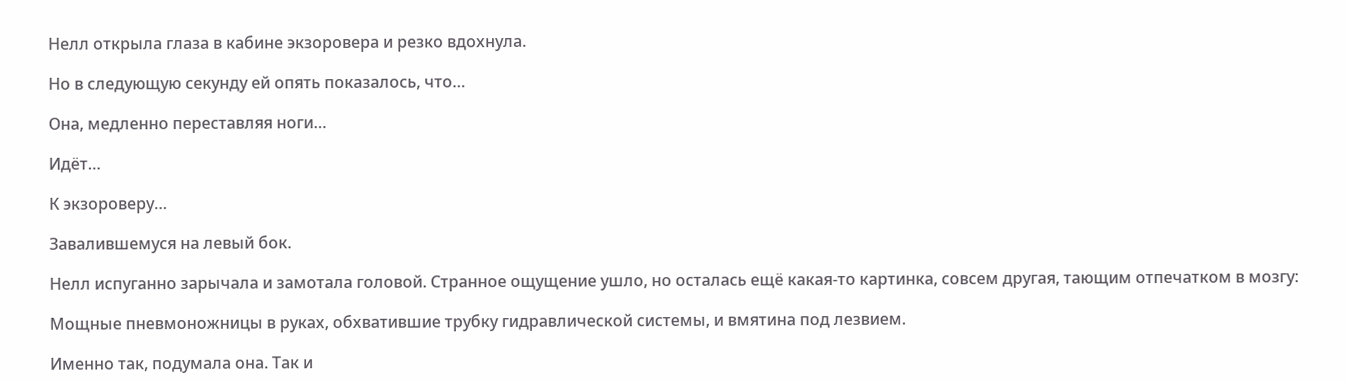Нелл открыла глаза в кабине экзоровера и резко вдохнула.

Но в следующую секунду ей опять показалось, что…

Она, медленно переставляя ноги…

Идёт…

К экзороверу…

Завалившемуся на левый бок.

Нелл испуганно зарычала и замотала головой. Странное ощущение ушло, но осталась ещё какая-то картинка, совсем другая, тающим отпечатком в мозгу:

Мощные пневмоножницы в руках, обхватившие трубку гидравлической системы, и вмятина под лезвием.

Именно так, подумала она. Так и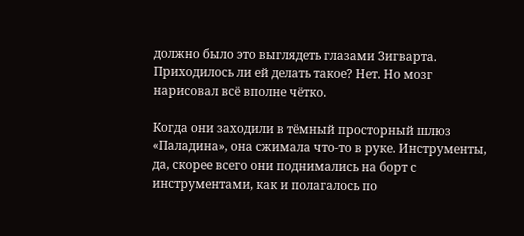должно было это выглядеть глазами Зигварта. Приходилось ли ей делать такое? Нет. Но мозг нарисовал всё вполне чётко.

Когда они заходили в тёмный просторный шлюз «Паладина», она сжимала что-то в руке. Инструменты, да, скорее всего они поднимались на борт с инструментами, как и полагалось по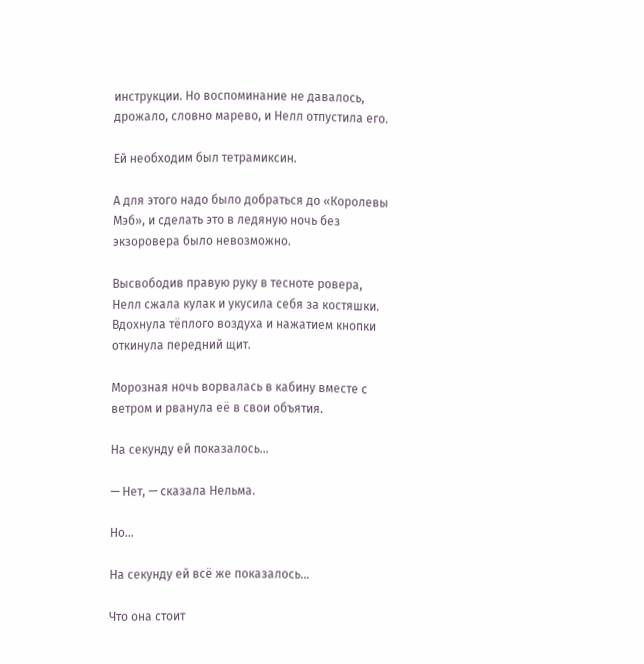инструкции. Но воспоминание не давалось, дрожало, словно марево, и Нелл отпустила его.

Ей необходим был тетрамиксин.

А для этого надо было добраться до «Королевы Мэб», и сделать это в ледяную ночь без экзоровера было невозможно.

Высвободив правую руку в тесноте ровера, Нелл сжала кулак и укусила себя за костяшки. Вдохнула тёплого воздуха и нажатием кнопки откинула передний щит.

Морозная ночь ворвалась в кабину вместе с ветром и рванула её в свои объятия.

На секунду ей показалось…

— Нет, — сказала Нельма.

Но…

На секунду ей всё же показалось…

Что она стоит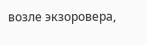возле экзоровера,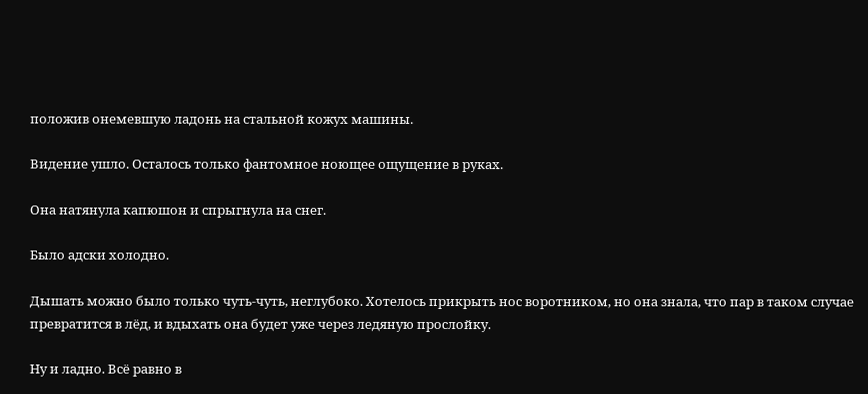положив онемевшую ладонь на стальной кожух машины.

Видение ушло. Осталось только фантомное ноющее ощущение в руках.

Она натянула капюшон и спрыгнула на снег.

Было адски холодно.

Дышать можно было только чуть-чуть, неглубоко. Хотелось прикрыть нос воротником, но она знала, что пар в таком случае превратится в лёд, и вдыхать она будет уже через ледяную прослойку.

Ну и ладно. Всё равно в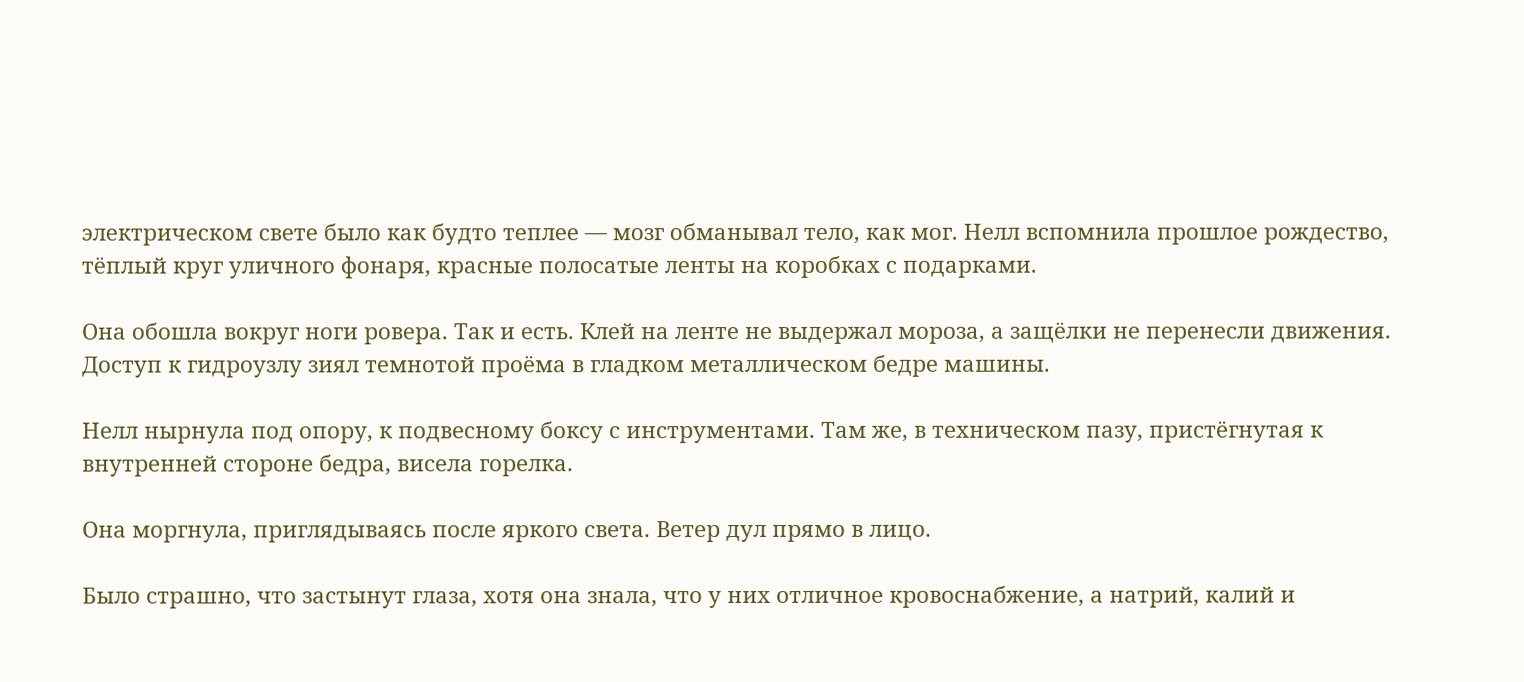электрическом свете было как будто теплее — мозг обманывал тело, как мог. Нелл вспомнила прошлое рождество, тёплый круг уличного фонаря, красные полосатые ленты на коробках с подарками.

Она обошла вокруг ноги ровера. Так и есть. Клей на ленте не выдержал мороза, а защёлки не перенесли движения. Доступ к гидроузлу зиял темнотой проёма в гладком металлическом бедре машины.

Нелл нырнула под опору, к подвесному боксу с инструментами. Там же, в техническом пазу, пристёгнутая к внутренней стороне бедра, висела горелка.

Она моргнула, приглядываясь после яркого света. Ветер дул прямо в лицо.

Было страшно, что застынут глаза, хотя она знала, что у них отличное кровоснабжение, а натрий, калий и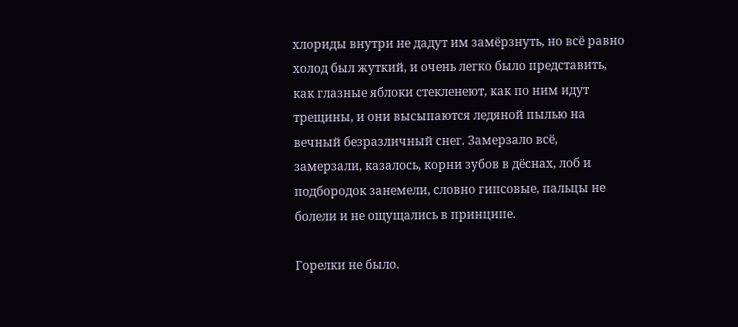хлориды внутри не дадут им замёрзнуть, но всё равно холод был жуткий, и очень легко было представить, как глазные яблоки стекленеют, как по ним идут трещины, и они высыпаются ледяной пылью на вечный безразличный снег. Замерзало всё, замерзали, казалось, корни зубов в дёснах, лоб и подбородок занемели, словно гипсовые, пальцы не болели и не ощущались в принципе.

Горелки не было.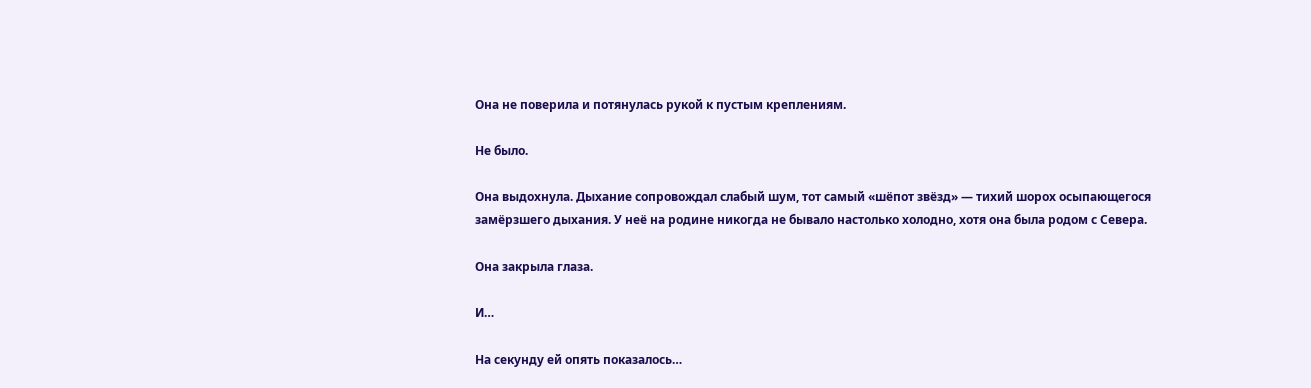Она не поверила и потянулась рукой к пустым креплениям.

Не было.

Она выдохнула. Дыхание сопровождал слабый шум, тот самый «шёпот звёзд» — тихий шорох осыпающегося замёрзшего дыхания. У неё на родине никогда не бывало настолько холодно, хотя она была родом с Севера.

Она закрыла глаза.

И…

На секунду ей опять показалось…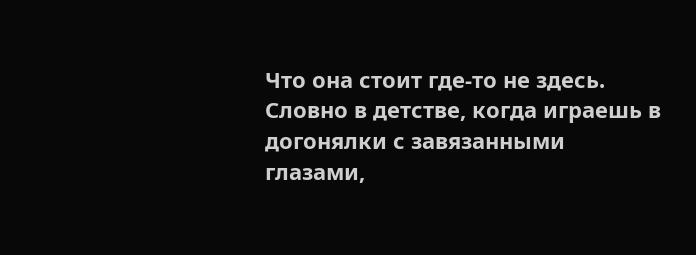Что она стоит где-то не здесь. Словно в детстве, когда играешь в догонялки с завязанными глазами,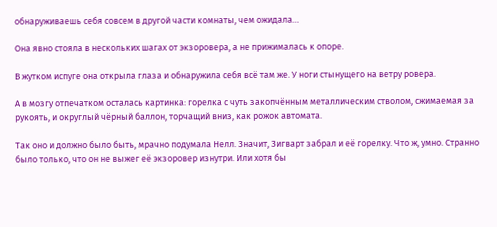обнаруживаешь себя совсем в другой части комнаты, чем ожидала…

Она явно стояла в нескольких шагах от экзоровера, а не прижималась к опоре.

В жутком испуге она открыла глаза и обнаружила себя всё там же. У ноги стынущего на ветру ровера.

А в мозгу отпечатком осталась картинка: горелка с чуть закопчённым металлическим стволом, сжимаемая за рукоять, и округлый чёрный баллон, торчащий вниз, как рожок автомата.

Так оно и должно было быть, мрачно подумала Нелл. Значит, Зигварт забрал и её горелку. Что ж, умно. Странно было только, что он не выжег её экзоровер изнутри. Или хотя бы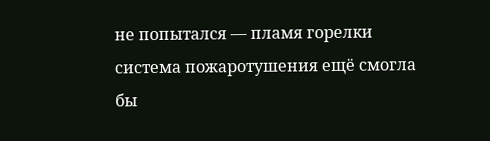не попытался — пламя горелки система пожаротушения ещё смогла бы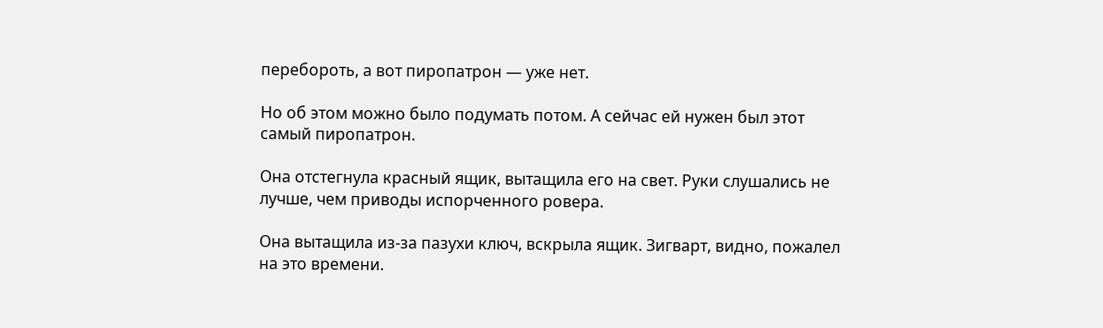перебороть, а вот пиропатрон — уже нет.

Но об этом можно было подумать потом. А сейчас ей нужен был этот самый пиропатрон.

Она отстегнула красный ящик, вытащила его на свет. Руки слушались не лучше, чем приводы испорченного ровера.

Она вытащила из-за пазухи ключ, вскрыла ящик. Зигварт, видно, пожалел на это времени.